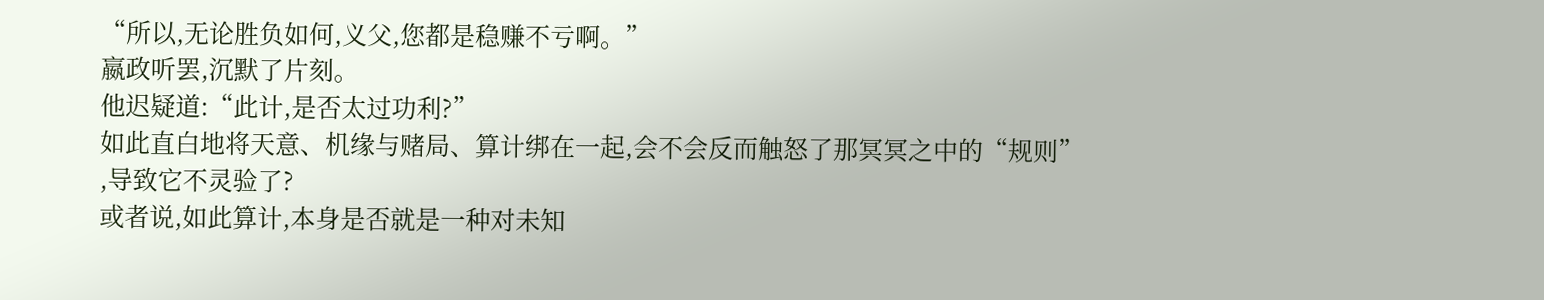“所以,无论胜负如何,义父,您都是稳赚不亏啊。”
嬴政听罢,沉默了片刻。
他迟疑道:“此计,是否太过功利?”
如此直白地将天意、机缘与赌局、算计绑在一起,会不会反而触怒了那冥冥之中的“规则”
,导致它不灵验了?
或者说,如此算计,本身是否就是一种对未知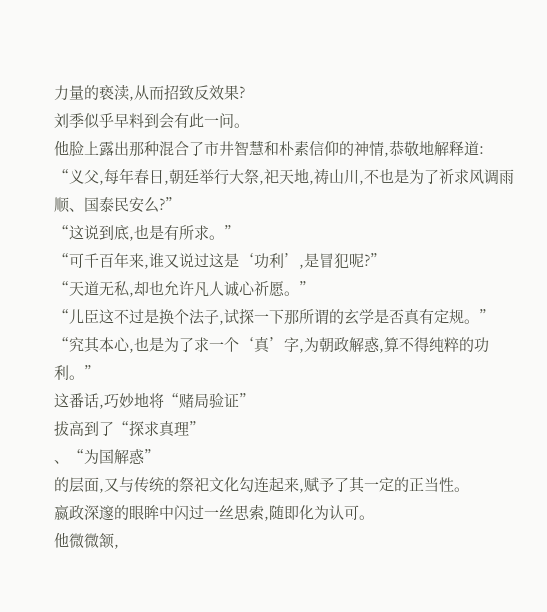力量的亵渎,从而招致反效果?
刘季似乎早料到会有此一问。
他脸上露出那种混合了市井智慧和朴素信仰的神情,恭敬地解释道:
“义父,每年春日,朝廷举行大祭,祀天地,祷山川,不也是为了祈求风调雨顺、国泰民安么?”
“这说到底,也是有所求。”
“可千百年来,谁又说过这是‘功利’,是冒犯呢?”
“天道无私,却也允许凡人诚心祈愿。”
“儿臣这不过是换个法子,试探一下那所谓的玄学是否真有定规。”
“究其本心,也是为了求一个‘真’字,为朝政解惑,算不得纯粹的功利。”
这番话,巧妙地将“赌局验证”
拔高到了“探求真理”
、“为国解惑”
的层面,又与传统的祭祀文化勾连起来,赋予了其一定的正当性。
嬴政深邃的眼眸中闪过一丝思索,随即化为认可。
他微微颔,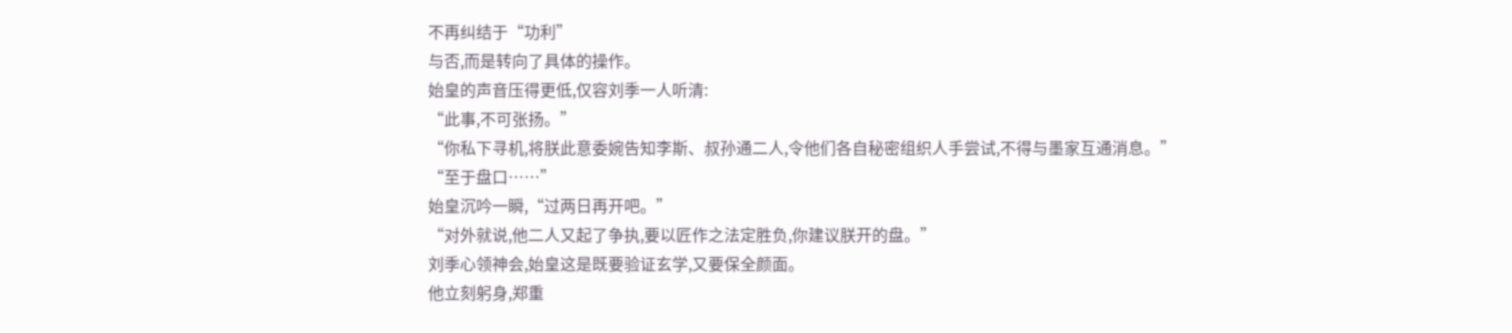不再纠结于“功利”
与否,而是转向了具体的操作。
始皇的声音压得更低,仅容刘季一人听清:
“此事,不可张扬。”
“你私下寻机,将朕此意委婉告知李斯、叔孙通二人,令他们各自秘密组织人手尝试,不得与墨家互通消息。”
“至于盘口……”
始皇沉吟一瞬,“过两日再开吧。”
“对外就说,他二人又起了争执,要以匠作之法定胜负,你建议朕开的盘。”
刘季心领神会,始皇这是既要验证玄学,又要保全颜面。
他立刻躬身,郑重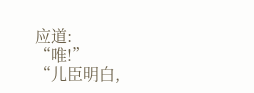应道:
“唯!”
“儿臣明白,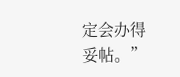定会办得妥帖。”